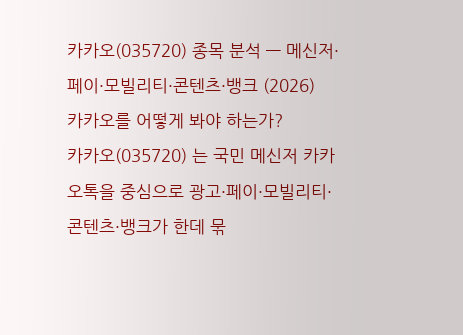카카오(035720) 종목 분석 — 메신저·페이·모빌리티·콘텐츠·뱅크 (2026)
카카오를 어떻게 봐야 하는가?
카카오(035720) 는 국민 메신저 카카오톡을 중심으로 광고·페이·모빌리티·콘텐츠·뱅크가 한데 묶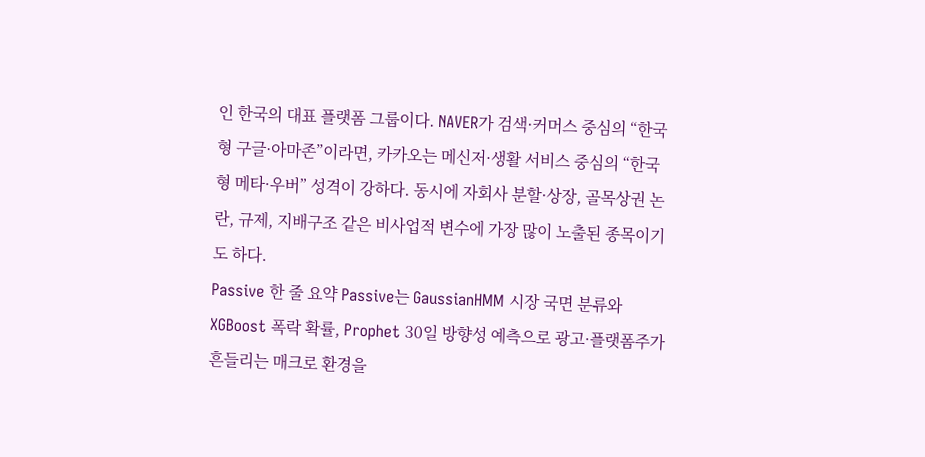인 한국의 대표 플랫폼 그룹이다. NAVER가 검색·커머스 중심의 “한국형 구글·아마존”이라면, 카카오는 메신저·생활 서비스 중심의 “한국형 메타·우버” 성격이 강하다. 동시에 자회사 분할·상장, 골목상권 논란, 규제, 지배구조 같은 비사업적 변수에 가장 많이 노출된 종목이기도 하다.
Passive 한 줄 요약 Passive는 GaussianHMM 시장 국면 분류와 XGBoost 폭락 확률, Prophet 30일 방향성 예측으로 광고·플랫폼주가 흔들리는 매크로 환경을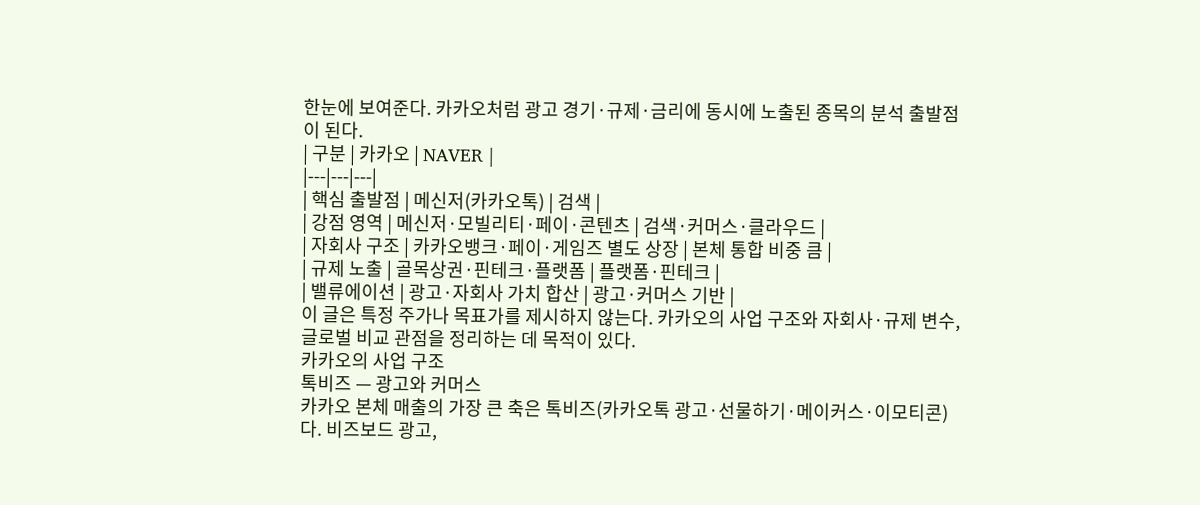한눈에 보여준다. 카카오처럼 광고 경기·규제·금리에 동시에 노출된 종목의 분석 출발점이 된다.
| 구분 | 카카오 | NAVER |
|---|---|---|
| 핵심 출발점 | 메신저(카카오톡) | 검색 |
| 강점 영역 | 메신저·모빌리티·페이·콘텐츠 | 검색·커머스·클라우드 |
| 자회사 구조 | 카카오뱅크·페이·게임즈 별도 상장 | 본체 통합 비중 큼 |
| 규제 노출 | 골목상권·핀테크·플랫폼 | 플랫폼·핀테크 |
| 밸류에이션 | 광고·자회사 가치 합산 | 광고·커머스 기반 |
이 글은 특정 주가나 목표가를 제시하지 않는다. 카카오의 사업 구조와 자회사·규제 변수, 글로벌 비교 관점을 정리하는 데 목적이 있다.
카카오의 사업 구조
톡비즈 — 광고와 커머스
카카오 본체 매출의 가장 큰 축은 톡비즈(카카오톡 광고·선물하기·메이커스·이모티콘) 다. 비즈보드 광고,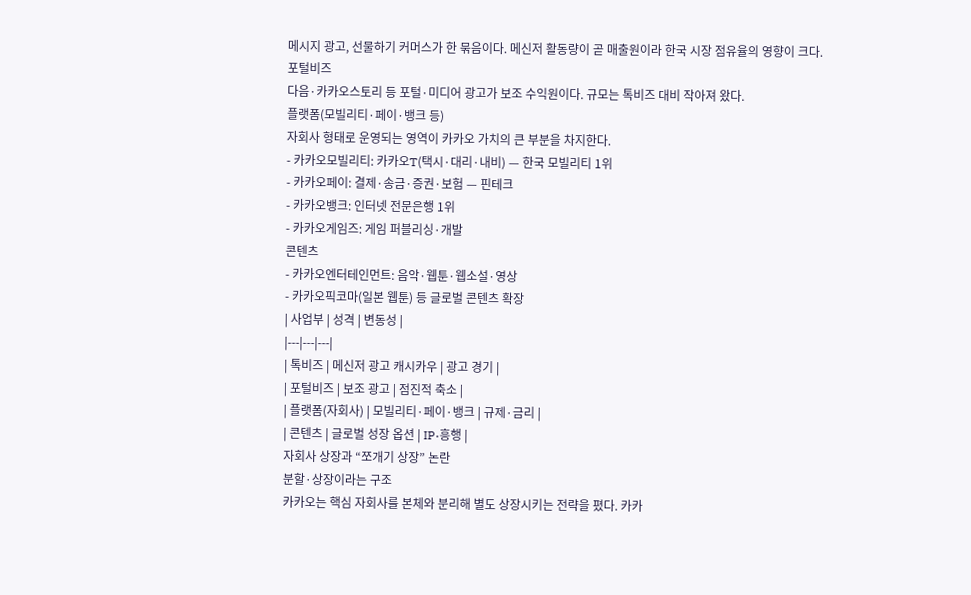메시지 광고, 선물하기 커머스가 한 묶음이다. 메신저 활동량이 곧 매출원이라 한국 시장 점유율의 영향이 크다.
포털비즈
다음·카카오스토리 등 포털·미디어 광고가 보조 수익원이다. 규모는 톡비즈 대비 작아져 왔다.
플랫폼(모빌리티·페이·뱅크 등)
자회사 형태로 운영되는 영역이 카카오 가치의 큰 부분을 차지한다.
- 카카오모빌리티: 카카오T(택시·대리·내비) — 한국 모빌리티 1위
- 카카오페이: 결제·송금·증권·보험 — 핀테크
- 카카오뱅크: 인터넷 전문은행 1위
- 카카오게임즈: 게임 퍼블리싱·개발
콘텐츠
- 카카오엔터테인먼트: 음악·웹툰·웹소설·영상
- 카카오픽코마(일본 웹툰) 등 글로벌 콘텐츠 확장
| 사업부 | 성격 | 변동성 |
|---|---|---|
| 톡비즈 | 메신저 광고 캐시카우 | 광고 경기 |
| 포털비즈 | 보조 광고 | 점진적 축소 |
| 플랫폼(자회사) | 모빌리티·페이·뱅크 | 규제·금리 |
| 콘텐츠 | 글로벌 성장 옵션 | IP·흥행 |
자회사 상장과 “쪼개기 상장” 논란
분할·상장이라는 구조
카카오는 핵심 자회사를 본체와 분리해 별도 상장시키는 전략을 폈다. 카카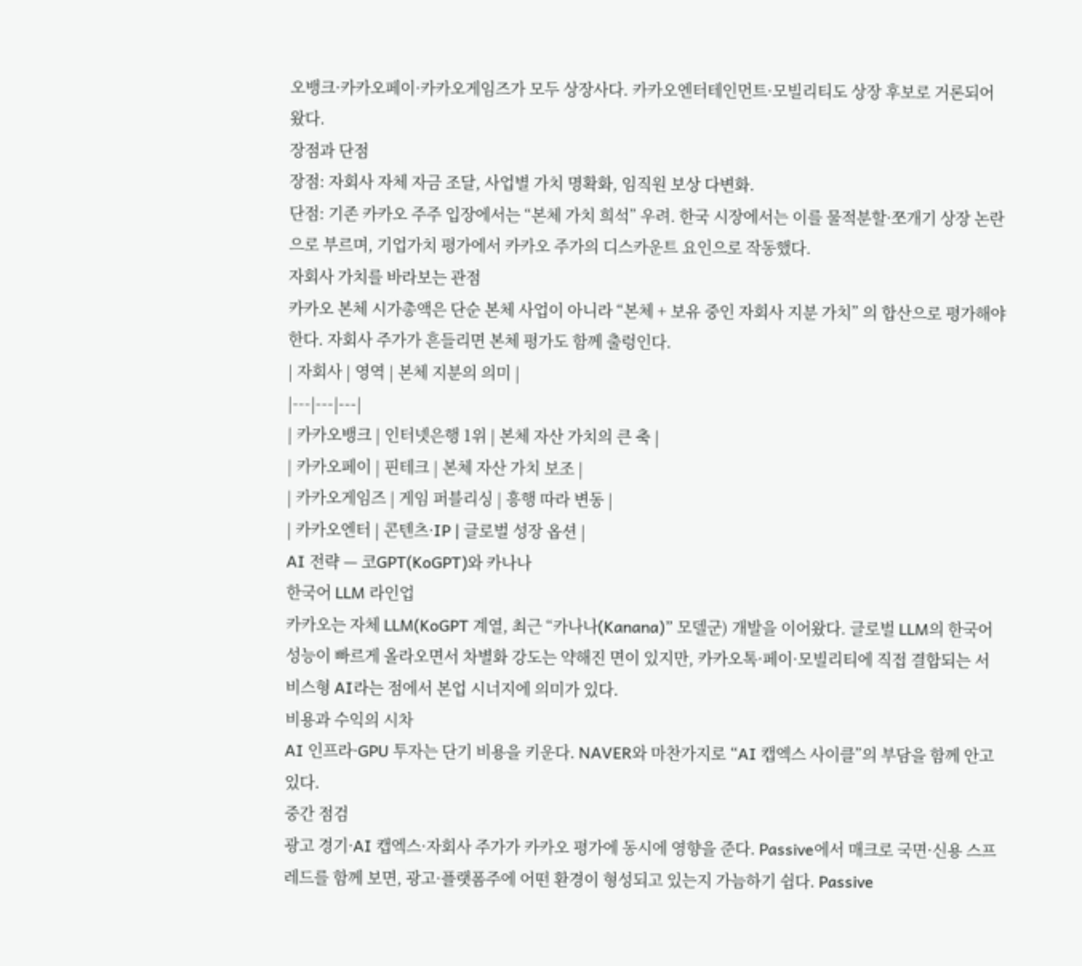오뱅크·카카오페이·카카오게임즈가 모두 상장사다. 카카오엔터테인먼트·모빌리티도 상장 후보로 거론되어 왔다.
장점과 단점
장점: 자회사 자체 자금 조달, 사업별 가치 명확화, 임직원 보상 다변화.
단점: 기존 카카오 주주 입장에서는 “본체 가치 희석” 우려. 한국 시장에서는 이를 물적분할·쪼개기 상장 논란으로 부르며, 기업가치 평가에서 카카오 주가의 디스카운트 요인으로 작동했다.
자회사 가치를 바라보는 관점
카카오 본체 시가총액은 단순 본체 사업이 아니라 “본체 + 보유 중인 자회사 지분 가치” 의 합산으로 평가해야 한다. 자회사 주가가 흔들리면 본체 평가도 함께 출렁인다.
| 자회사 | 영역 | 본체 지분의 의미 |
|---|---|---|
| 카카오뱅크 | 인터넷은행 1위 | 본체 자산 가치의 큰 축 |
| 카카오페이 | 핀테크 | 본체 자산 가치 보조 |
| 카카오게임즈 | 게임 퍼블리싱 | 흥행 따라 변동 |
| 카카오엔터 | 콘텐츠·IP | 글로벌 성장 옵션 |
AI 전략 — 코GPT(KoGPT)와 카나나
한국어 LLM 라인업
카카오는 자체 LLM(KoGPT 계열, 최근 “카나나(Kanana)” 모델군) 개발을 이어왔다. 글로벌 LLM의 한국어 성능이 빠르게 올라오면서 차별화 강도는 약해진 면이 있지만, 카카오톡·페이·모빌리티에 직접 결합되는 서비스형 AI라는 점에서 본업 시너지에 의미가 있다.
비용과 수익의 시차
AI 인프라·GPU 투자는 단기 비용을 키운다. NAVER와 마찬가지로 “AI 캡엑스 사이클”의 부담을 함께 안고 있다.
중간 점검
광고 경기·AI 캡엑스·자회사 주가가 카카오 평가에 동시에 영향을 준다. Passive에서 매크로 국면·신용 스프레드를 함께 보면, 광고·플랫폼주에 어떤 환경이 형성되고 있는지 가늠하기 쉽다. Passive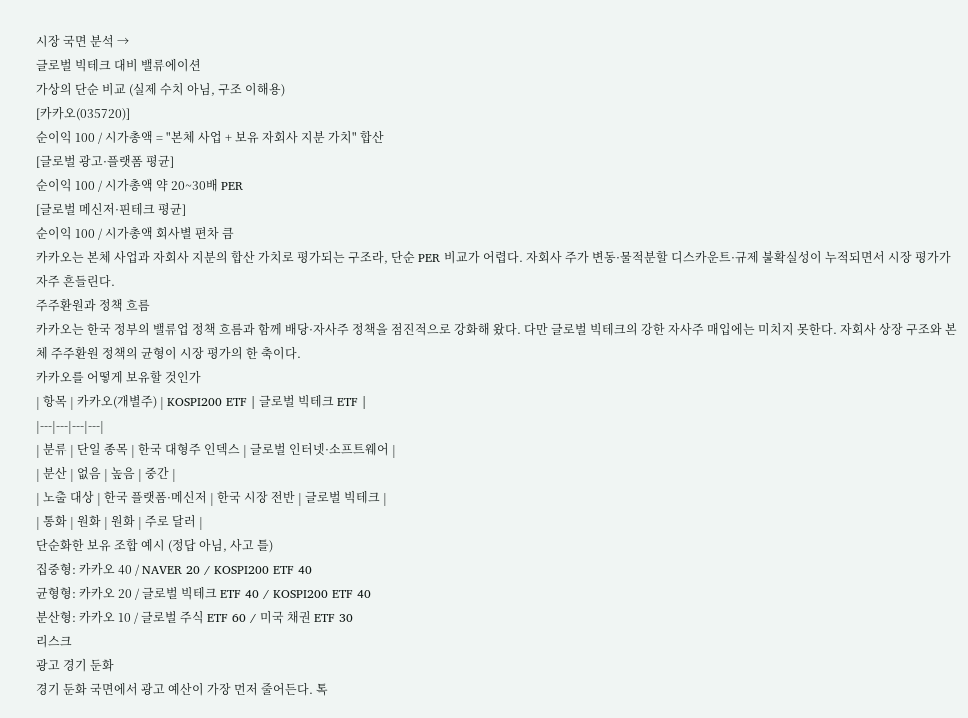시장 국면 분석 →
글로벌 빅테크 대비 밸류에이션
가상의 단순 비교 (실제 수치 아님, 구조 이해용)
[카카오(035720)]
순이익 100 / 시가총액 = "본체 사업 + 보유 자회사 지분 가치" 합산
[글로벌 광고·플랫폼 평균]
순이익 100 / 시가총액 약 20~30배 PER
[글로벌 메신저·핀테크 평균]
순이익 100 / 시가총액 회사별 편차 큼
카카오는 본체 사업과 자회사 지분의 합산 가치로 평가되는 구조라, 단순 PER 비교가 어렵다. 자회사 주가 변동·물적분할 디스카운트·규제 불확실성이 누적되면서 시장 평가가 자주 흔들린다.
주주환원과 정책 흐름
카카오는 한국 정부의 밸류업 정책 흐름과 함께 배당·자사주 정책을 점진적으로 강화해 왔다. 다만 글로벌 빅테크의 강한 자사주 매입에는 미치지 못한다. 자회사 상장 구조와 본체 주주환원 정책의 균형이 시장 평가의 한 축이다.
카카오를 어떻게 보유할 것인가
| 항목 | 카카오(개별주) | KOSPI200 ETF | 글로벌 빅테크 ETF |
|---|---|---|---|
| 분류 | 단일 종목 | 한국 대형주 인덱스 | 글로벌 인터넷·소프트웨어 |
| 분산 | 없음 | 높음 | 중간 |
| 노출 대상 | 한국 플랫폼·메신저 | 한국 시장 전반 | 글로벌 빅테크 |
| 통화 | 원화 | 원화 | 주로 달러 |
단순화한 보유 조합 예시 (정답 아님, 사고 틀)
집중형: 카카오 40 / NAVER 20 / KOSPI200 ETF 40
균형형: 카카오 20 / 글로벌 빅테크 ETF 40 / KOSPI200 ETF 40
분산형: 카카오 10 / 글로벌 주식 ETF 60 / 미국 채권 ETF 30
리스크
광고 경기 둔화
경기 둔화 국면에서 광고 예산이 가장 먼저 줄어든다. 톡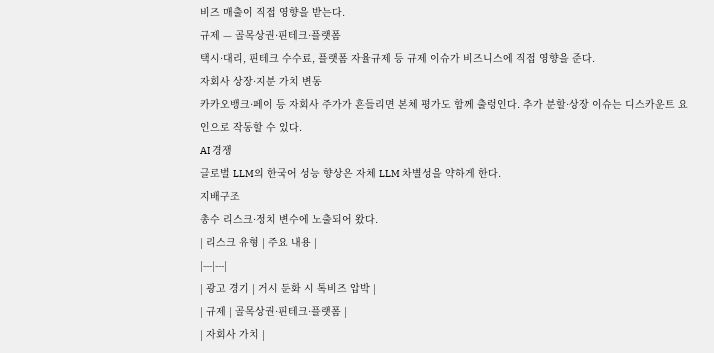비즈 매출이 직접 영향을 받는다.
규제 — 골목상권·핀테크·플랫폼
택시·대리, 핀테크 수수료, 플랫폼 자율규제 등 규제 이슈가 비즈니스에 직접 영향을 준다.
자회사 상장·지분 가치 변동
카카오뱅크·페이 등 자회사 주가가 흔들리면 본체 평가도 함께 출렁인다. 추가 분할·상장 이슈는 디스카운트 요인으로 작동할 수 있다.
AI 경쟁
글로벌 LLM의 한국어 성능 향상은 자체 LLM 차별성을 약하게 한다.
지배구조
총수 리스크·정치 변수에 노출되어 왔다.
| 리스크 유형 | 주요 내용 |
|---|---|
| 광고 경기 | 거시 둔화 시 톡비즈 압박 |
| 규제 | 골목상권·핀테크·플랫폼 |
| 자회사 가치 |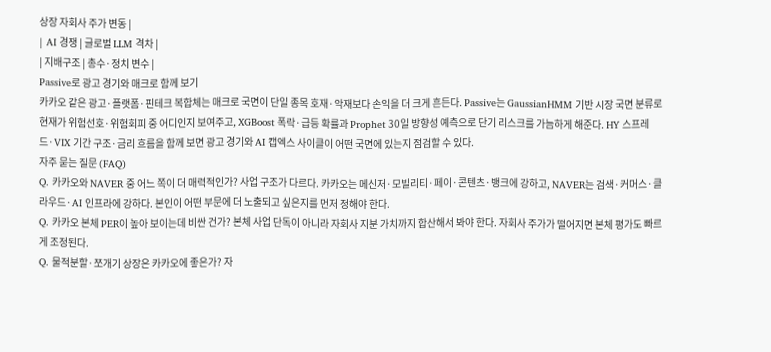상장 자회사 주가 변동 |
| AI 경쟁 | 글로벌 LLM 격차 |
| 지배구조 | 총수·정치 변수 |
Passive로 광고 경기와 매크로 함께 보기
카카오 같은 광고·플랫폼·핀테크 복합체는 매크로 국면이 단일 종목 호재·악재보다 손익을 더 크게 흔든다. Passive는 GaussianHMM 기반 시장 국면 분류로 현재가 위험선호·위험회피 중 어디인지 보여주고, XGBoost 폭락·급등 확률과 Prophet 30일 방향성 예측으로 단기 리스크를 가늠하게 해준다. HY 스프레드·VIX 기간 구조·금리 흐름을 함께 보면 광고 경기와 AI 캡엑스 사이클이 어떤 국면에 있는지 점검할 수 있다.
자주 묻는 질문 (FAQ)
Q. 카카오와 NAVER 중 어느 쪽이 더 매력적인가? 사업 구조가 다르다. 카카오는 메신저·모빌리티·페이·콘텐츠·뱅크에 강하고, NAVER는 검색·커머스·클라우드·AI 인프라에 강하다. 본인이 어떤 부문에 더 노출되고 싶은지를 먼저 정해야 한다.
Q. 카카오 본체 PER이 높아 보이는데 비싼 건가? 본체 사업 단독이 아니라 자회사 지분 가치까지 합산해서 봐야 한다. 자회사 주가가 떨어지면 본체 평가도 빠르게 조정된다.
Q. 물적분할·쪼개기 상장은 카카오에 좋은가? 자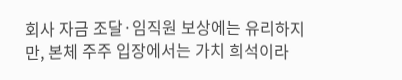회사 자금 조달·임직원 보상에는 유리하지만, 본체 주주 입장에서는 가치 희석이라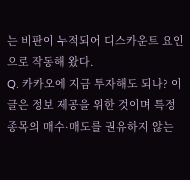는 비판이 누적되어 디스카운트 요인으로 작동해 왔다.
Q. 카카오에 지금 투자해도 되나? 이 글은 정보 제공을 위한 것이며 특정 종목의 매수·매도를 권유하지 않는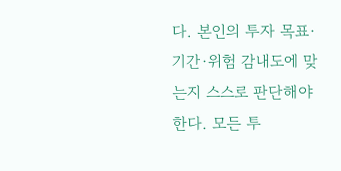다. 본인의 투자 목표·기간·위험 감내도에 맞는지 스스로 판단해야 한다. 모든 투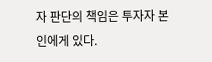자 판단의 책임은 투자자 본인에게 있다.